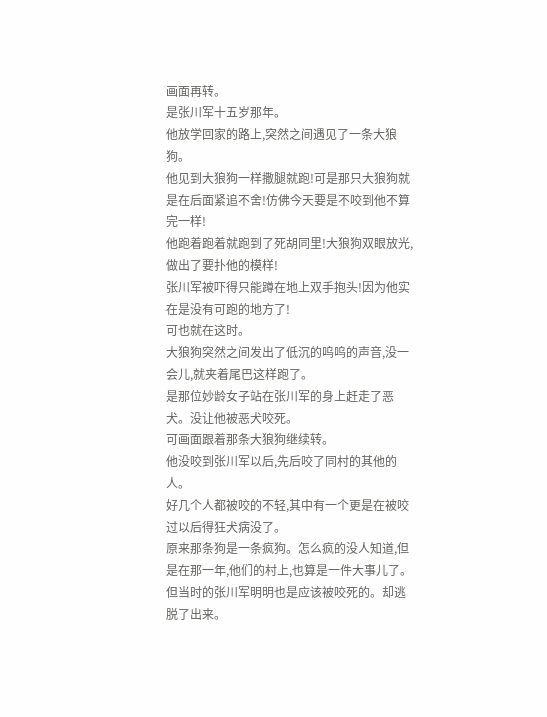画面再转。
是张川军十五岁那年。
他放学回家的路上,突然之间遇见了一条大狼狗。
他见到大狼狗一样撒腿就跑!可是那只大狼狗就是在后面紧追不舍!仿佛今天要是不咬到他不算完一样!
他跑着跑着就跑到了死胡同里!大狼狗双眼放光,做出了要扑他的模样!
张川军被吓得只能蹲在地上双手抱头!因为他实在是没有可跑的地方了!
可也就在这时。
大狼狗突然之间发出了低沉的呜呜的声音,没一会儿,就夹着尾巴这样跑了。
是那位妙龄女子站在张川军的身上赶走了恶犬。没让他被恶犬咬死。
可画面跟着那条大狼狗继续转。
他没咬到张川军以后,先后咬了同村的其他的人。
好几个人都被咬的不轻,其中有一个更是在被咬过以后得狂犬病没了。
原来那条狗是一条疯狗。怎么疯的没人知道,但是在那一年,他们的村上,也算是一件大事儿了。
但当时的张川军明明也是应该被咬死的。却逃脱了出来。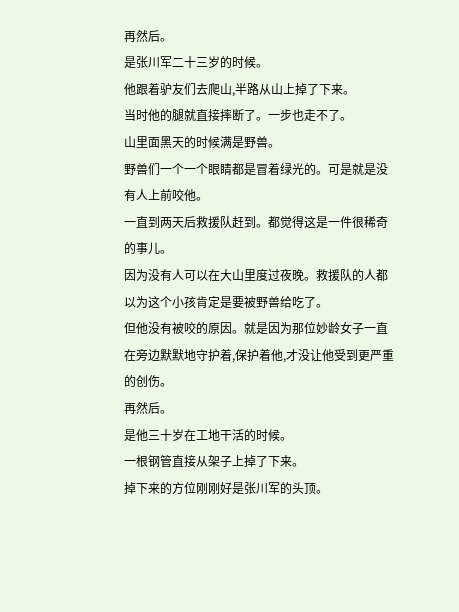再然后。
是张川军二十三岁的时候。
他跟着驴友们去爬山,半路从山上掉了下来。
当时他的腿就直接摔断了。一步也走不了。
山里面黑天的时候满是野兽。
野兽们一个一个眼睛都是冒着绿光的。可是就是没有人上前咬他。
一直到两天后救援队赶到。都觉得这是一件很稀奇的事儿。
因为没有人可以在大山里度过夜晚。救援队的人都以为这个小孩肯定是要被野兽给吃了。
但他没有被咬的原因。就是因为那位妙龄女子一直在旁边默默地守护着,保护着他,才没让他受到更严重的创伤。
再然后。
是他三十岁在工地干活的时候。
一根钢管直接从架子上掉了下来。
掉下来的方位刚刚好是张川军的头顶。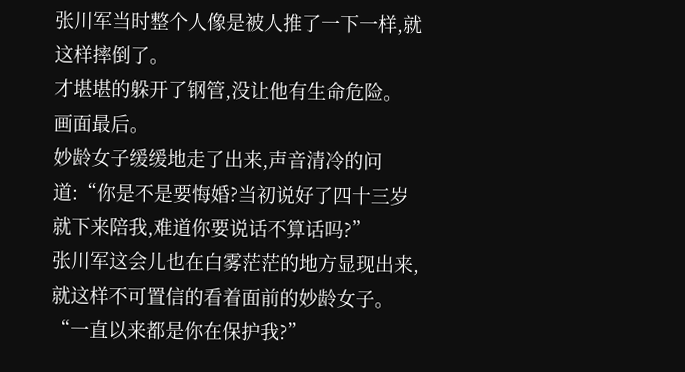张川军当时整个人像是被人推了一下一样,就这样摔倒了。
才堪堪的躲开了钢管,没让他有生命危险。
画面最后。
妙龄女子缓缓地走了出来,声音清冷的问道:“你是不是要悔婚?当初说好了四十三岁就下来陪我,难道你要说话不算话吗?”
张川军这会儿也在白雾茫茫的地方显现出来,就这样不可置信的看着面前的妙龄女子。“一直以来都是你在保护我?”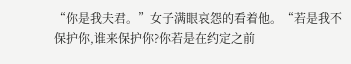“你是我夫君。”女子满眼哀怨的看着他。“若是我不保护你,谁来保护你?你若是在约定之前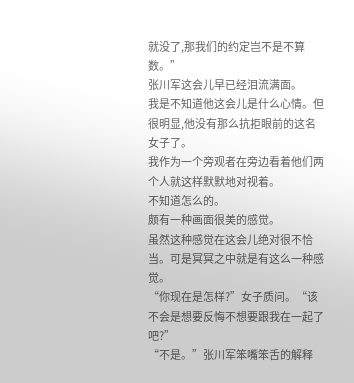就没了,那我们的约定岂不是不算数。”
张川军这会儿早已经泪流满面。
我是不知道他这会儿是什么心情。但很明显,他没有那么抗拒眼前的这名女子了。
我作为一个旁观者在旁边看着他们两个人就这样默默地对视着。
不知道怎么的。
颇有一种画面很美的感觉。
虽然这种感觉在这会儿绝对很不恰当。可是冥冥之中就是有这么一种感觉。
“你现在是怎样?”女子质问。“该不会是想要反悔不想要跟我在一起了吧?”
“不是。”张川军笨嘴笨舌的解释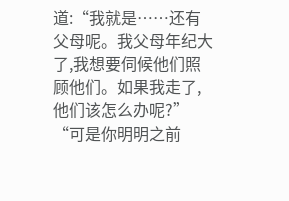道:“我就是……还有父母呢。我父母年纪大了,我想要伺候他们照顾他们。如果我走了,他们该怎么办呢?”
“可是你明明之前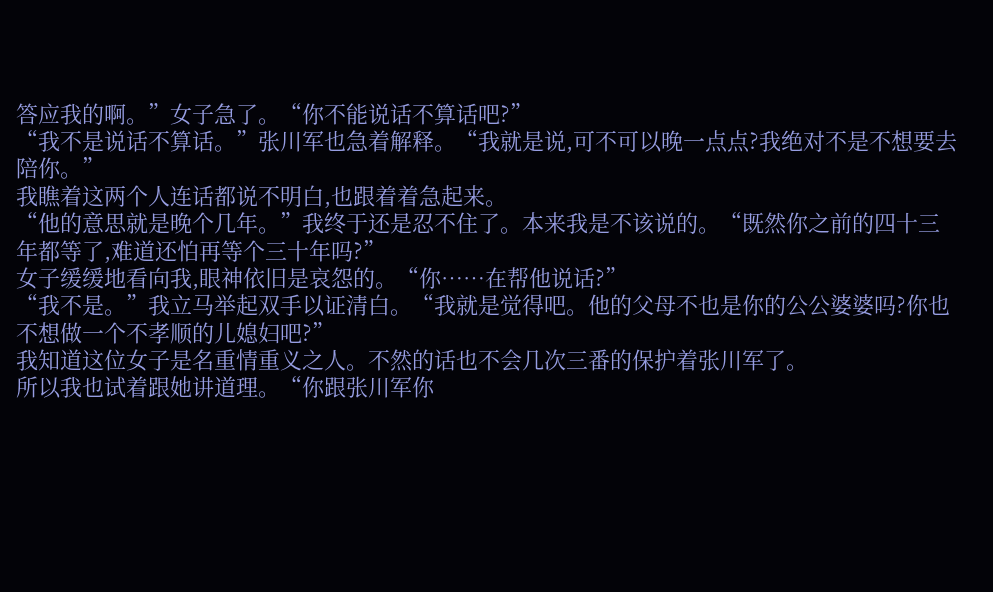答应我的啊。”女子急了。“你不能说话不算话吧?”
“我不是说话不算话。”张川军也急着解释。“我就是说,可不可以晚一点点?我绝对不是不想要去陪你。”
我瞧着这两个人连话都说不明白,也跟着着急起来。
“他的意思就是晚个几年。”我终于还是忍不住了。本来我是不该说的。“既然你之前的四十三年都等了,难道还怕再等个三十年吗?”
女子缓缓地看向我,眼神依旧是哀怨的。“你……在帮他说话?”
“我不是。”我立马举起双手以证清白。“我就是觉得吧。他的父母不也是你的公公婆婆吗?你也不想做一个不孝顺的儿媳妇吧?”
我知道这位女子是名重情重义之人。不然的话也不会几次三番的保护着张川军了。
所以我也试着跟她讲道理。“你跟张川军你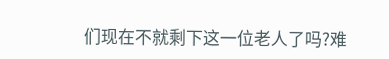们现在不就剩下这一位老人了吗?难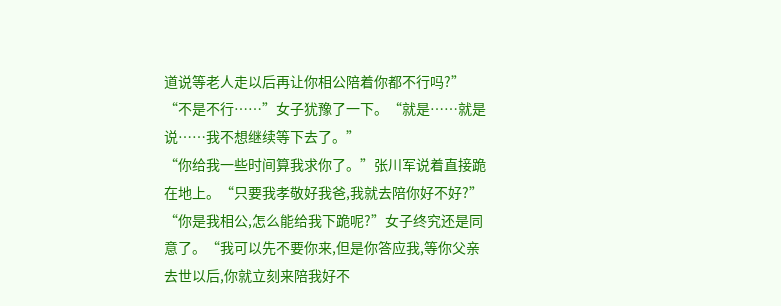道说等老人走以后再让你相公陪着你都不行吗?”
“不是不行……”女子犹豫了一下。“就是……就是说……我不想继续等下去了。”
“你给我一些时间算我求你了。”张川军说着直接跪在地上。“只要我孝敬好我爸,我就去陪你好不好?”
“你是我相公,怎么能给我下跪呢?”女子终究还是同意了。“我可以先不要你来,但是你答应我,等你父亲去世以后,你就立刻来陪我好不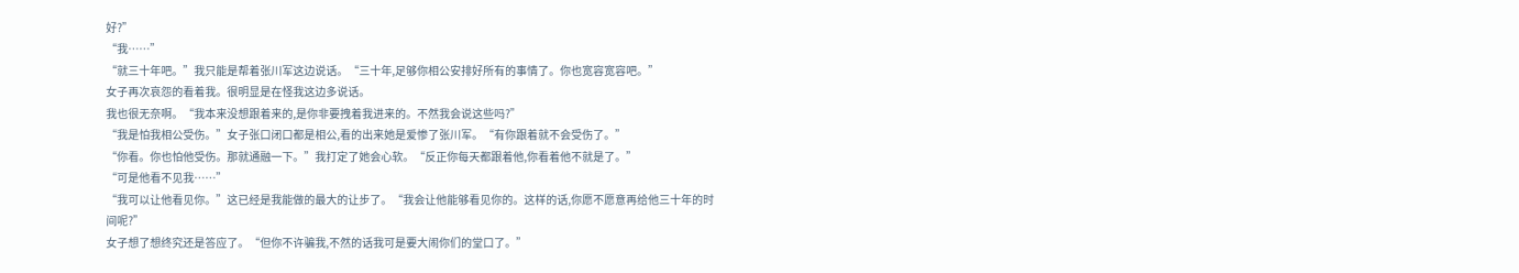好?”
“我……”
“就三十年吧。”我只能是帮着张川军这边说话。“三十年,足够你相公安排好所有的事情了。你也宽容宽容吧。”
女子再次哀怨的看着我。很明显是在怪我这边多说话。
我也很无奈啊。“我本来没想跟着来的,是你非要拽着我进来的。不然我会说这些吗?”
“我是怕我相公受伤。”女子张口闭口都是相公,看的出来她是爱惨了张川军。“有你跟着就不会受伤了。”
“你看。你也怕他受伤。那就通融一下。”我打定了她会心软。“反正你每天都跟着他,你看着他不就是了。”
“可是他看不见我……”
“我可以让他看见你。”这已经是我能做的最大的让步了。“我会让他能够看见你的。这样的话,你愿不愿意再给他三十年的时间呢?”
女子想了想终究还是答应了。“但你不许骗我,不然的话我可是要大闹你们的堂口了。”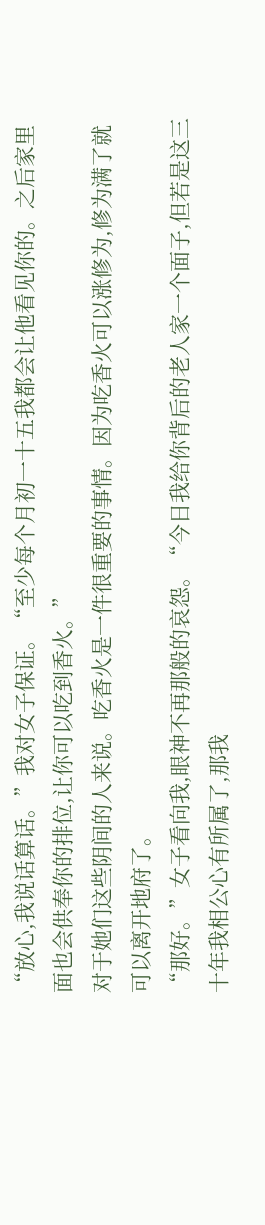“放心,我说话算话。”我对女子保证。“至少每个月初一十五我都会让他看见你的。之后家里面也会供奉你的排位,让你可以吃到香火。”
对于她们这些阴间的人来说。吃香火是一件很重要的事情。因为吃香火可以涨修为,修为满了就可以离开地府了。
“那好。”女子看向我,眼神不再那般的哀怨。“今日我给你背后的老人家一个面子,但若是这三十年我相公心有所属了,那我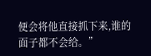便会将他直接抓下来,谁的面子都不会给。”